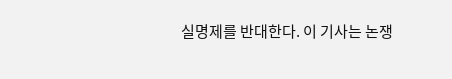실명제를 반대한다. 이 기사는 논쟁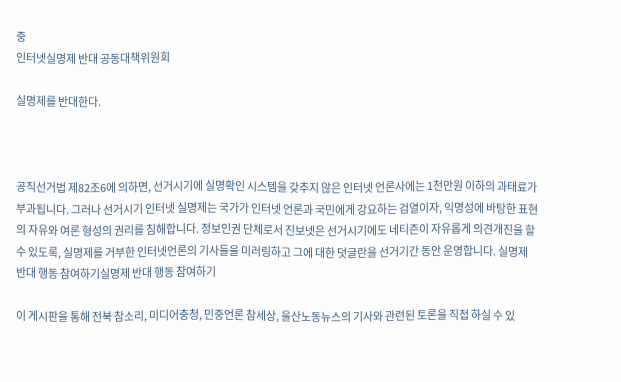중
인터넷실명제 반대 공동대책위원회

실명제를 반대한다.



공직선거법 제82조6에 의하면, 선거시기에 실명확인 시스템을 갖추지 않은 인터넷 언론사에는 1천만원 이하의 과태료가 부과됩니다. 그러나 선거시기 인터넷 실명제는 국가가 인터넷 언론과 국민에게 강요하는 검열이자, 익명성에 바탕한 표현의 자유와 여론 형성의 권리를 침해합니다. 정보인권 단체로서 진보넷은 선거시기에도 네티즌이 자유롭게 의견개진을 할 수 있도록, 실명제를 거부한 인터넷언론의 기사들을 미러링하고 그에 대한 덧글란을 선거기간 동안 운영합니다. 실명제 반대 행동 참여하기실명제 반대 행동 참여하기

이 게시판을 통해 전북 참소리, 미디어충청, 민중언론 참세상, 울산노동뉴스의 기사와 관련된 토론을 직접 하실 수 있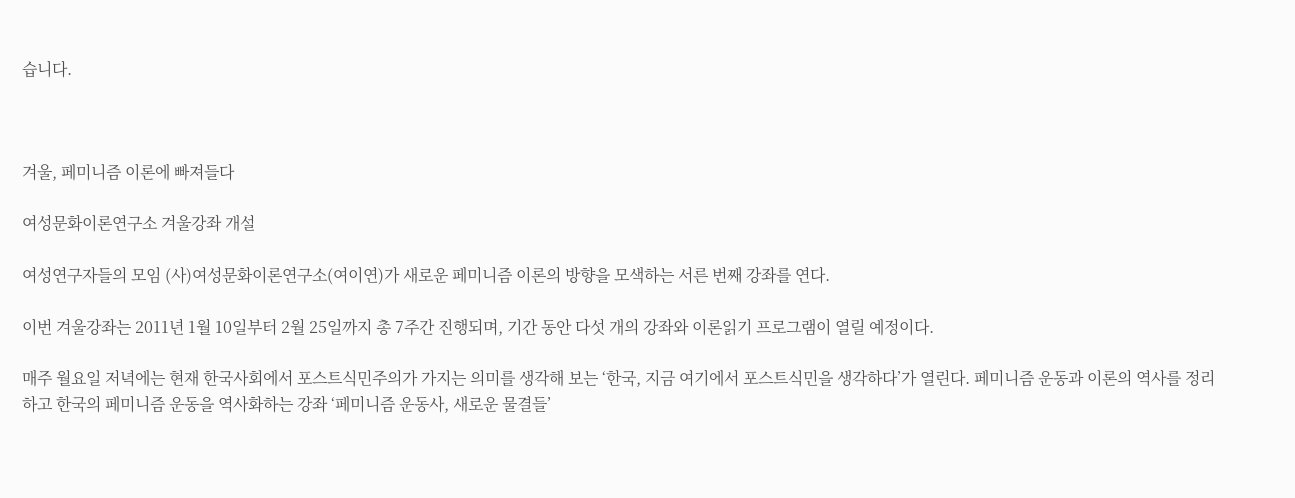습니다.



겨울, 페미니즘 이론에 빠져들다

여성문화이론연구소 겨울강좌 개설

여성연구자들의 모임 (사)여성문화이론연구소(여이연)가 새로운 페미니즘 이론의 방향을 모색하는 서른 번째 강좌를 연다.

이번 겨울강좌는 2011년 1월 10일부터 2월 25일까지 총 7주간 진행되며, 기간 동안 다섯 개의 강좌와 이론읽기 프로그램이 열릴 예정이다.

매주 월요일 저녁에는 현재 한국사회에서 포스트식민주의가 가지는 의미를 생각해 보는 ‘한국, 지금 여기에서 포스트식민을 생각하다’가 열린다. 페미니즘 운동과 이론의 역사를 정리하고 한국의 페미니즘 운동을 역사화하는 강좌 ‘페미니즘 운동사, 새로운 물결들’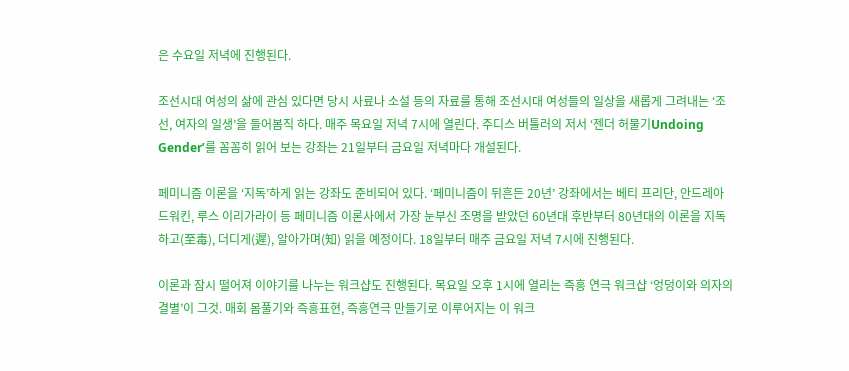은 수요일 저녁에 진행된다.

조선시대 여성의 삶에 관심 있다면 당시 사료나 소설 등의 자료를 통해 조선시대 여성들의 일상을 새롭게 그려내는 ‘조선, 여자의 일생’을 들어봄직 하다. 매주 목요일 저녁 7시에 열린다. 주디스 버틀러의 저서 ‘젠더 허물기Undoing Gender’를 꼼꼼히 읽어 보는 강좌는 21일부터 금요일 저녁마다 개설된다.

페미니즘 이론을 ‘지독’하게 읽는 강좌도 준비되어 있다. ‘페미니즘이 뒤흔든 20년’ 강좌에서는 베티 프리단, 안드레아 드워킨, 루스 이리가라이 등 페미니즘 이론사에서 가장 눈부신 조명을 받았던 60년대 후반부터 80년대의 이론을 지독하고(至毒), 더디게(遲), 알아가며(知) 읽을 예정이다. 18일부터 매주 금요일 저녁 7시에 진행된다.

이론과 잠시 떨어져 이야기를 나누는 워크샵도 진행된다. 목요일 오후 1시에 열리는 즉흥 연극 워크샵 ‘엉덩이와 의자의 결별’이 그것. 매회 몸풀기와 즉흥표현, 즉흥연극 만들기로 이루어지는 이 워크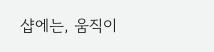샵에는, 움직이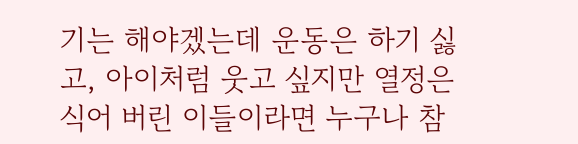기는 해야겠는데 운동은 하기 싫고, 아이처럼 웃고 싶지만 열정은 식어 버린 이들이라면 누구나 참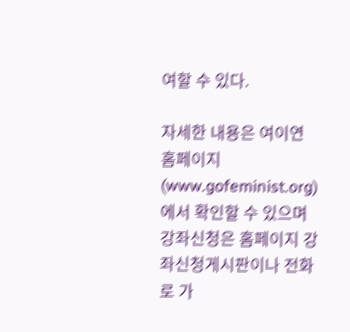여할 수 있다.

자세한 내용은 여이연 홈페이지(www.gofeminist.org)에서 확인할 수 있으며 강좌신청은 홈페이지 강좌신청게시판이나 전화로 가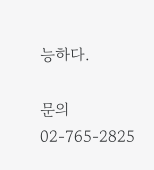능하다.

문의 02-765-2825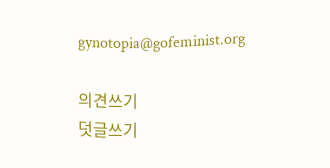gynotopia@gofeminist.org

의견쓰기
덧글쓰기